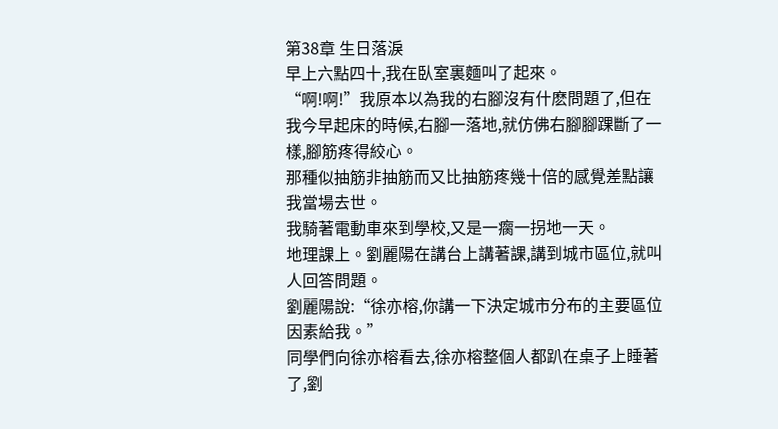第38章 生日落淚
早上六點四十,我在臥室裏麵叫了起來。
“啊!啊!”我原本以為我的右腳沒有什麽問題了,但在我今早起床的時候,右腳一落地,就仿佛右腳腳踝斷了一樣,腳筋疼得絞心。
那種似抽筋非抽筋而又比抽筋疼幾十倍的感覺差點讓我當場去世。
我騎著電動車來到學校,又是一瘸一拐地一天。
地理課上。劉麗陽在講台上講著課,講到城市區位,就叫人回答問題。
劉麗陽說:“徐亦榕,你講一下決定城市分布的主要區位因素給我。”
同學們向徐亦榕看去,徐亦榕整個人都趴在桌子上睡著了,劉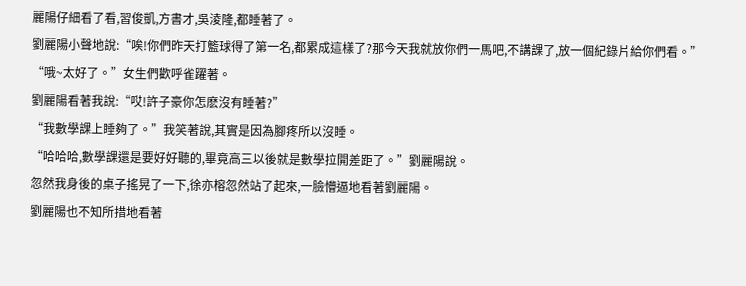麗陽仔細看了看,習俊凱,方書才,吳淩隆,都睡著了。
劉麗陽小聲地說:“唉!你們昨天打籃球得了第一名,都累成這樣了?那今天我就放你們一馬吧,不講課了,放一個紀錄片給你們看。”
“哦~太好了。”女生們歡呼雀躍著。
劉麗陽看著我說:“哎!許子豪你怎麽沒有睡著?”
“我數學課上睡夠了。”我笑著說,其實是因為腳疼所以沒睡。
“哈哈哈,數學課還是要好好聽的,畢竟高三以後就是數學拉開差距了。”劉麗陽說。
忽然我身後的桌子搖晃了一下,徐亦榕忽然站了起來,一臉懵逼地看著劉麗陽。
劉麗陽也不知所措地看著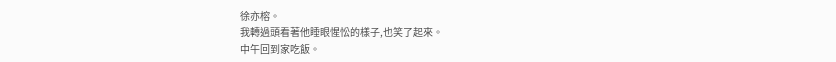徐亦榕。
我轉過頭看著他睡眼惺忪的樣子,也笑了起來。
中午回到家吃飯。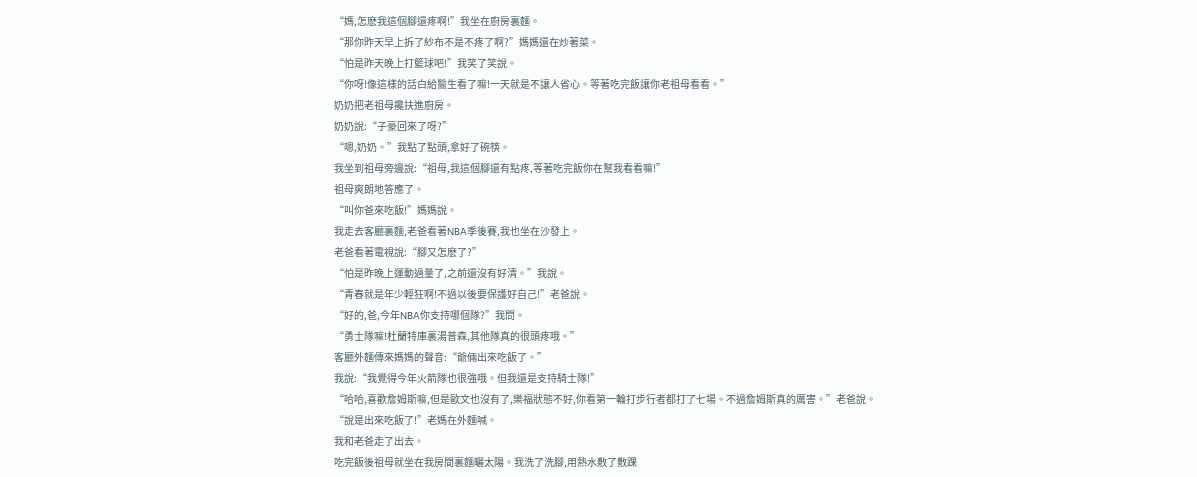“媽,怎麽我這個腳還疼啊!”我坐在廚房裏麵。
“那你昨天早上拆了紗布不是不疼了啊?”媽媽還在炒著菜。
“怕是昨天晚上打籃球吧!”我笑了笑說。
“你呀!像這樣的話白給醫生看了嘛!一天就是不讓人省心。等著吃完飯讓你老祖母看看。”
奶奶把老祖母攙扶進廚房。
奶奶說:“子豪回來了呀?”
“嗯,奶奶。”我點了點頭,拿好了碗筷。
我坐到祖母旁邊說:“祖母,我這個腳還有點疼,等著吃完飯你在幫我看看嘛!”
祖母爽朗地答應了。
“叫你爸來吃飯!”媽媽說。
我走去客廳裏麵,老爸看著NBA季後賽,我也坐在沙發上。
老爸看著電視說:“腳又怎麽了?”
“怕是昨晚上運動過量了,之前還沒有好清。”我說。
“青春就是年少輕狂啊!不過以後要保護好自己!”老爸說。
“好的,爸,今年NBA你支持哪個隊?”我問。
“勇士隊嘛!杜蘭特庫裏湯普森,其他隊真的很頭疼哦。”
客廳外麵傳來媽媽的聲音:“爺倆出來吃飯了。”
我說:“我覺得今年火箭隊也很強哦。但我還是支持騎士隊!”
“哈哈,喜歡詹姆斯嘛,但是歐文也沒有了,樂福狀態不好,你看第一輪打步行者都打了七場。不過詹姆斯真的厲害。”老爸說。
“說是出來吃飯了!”老媽在外麵喊。
我和老爸走了出去。
吃完飯後祖母就坐在我房間裏麵曬太陽。我洗了洗腳,用熱水敷了敷踝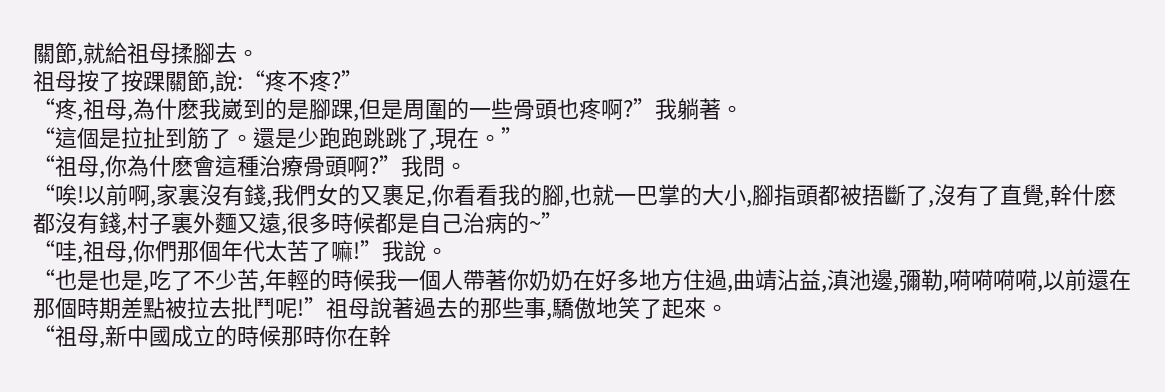關節,就給祖母揉腳去。
祖母按了按踝關節,說:“疼不疼?”
“疼,祖母,為什麽我崴到的是腳踝,但是周圍的一些骨頭也疼啊?”我躺著。
“這個是拉扯到筋了。還是少跑跑跳跳了,現在。”
“祖母,你為什麽會這種治療骨頭啊?”我問。
“唉!以前啊,家裏沒有錢,我們女的又裹足,你看看我的腳,也就一巴掌的大小,腳指頭都被捂斷了,沒有了直覺,幹什麽都沒有錢,村子裏外麵又遠,很多時候都是自己治病的~”
“哇,祖母,你們那個年代太苦了嘛!”我說。
“也是也是,吃了不少苦,年輕的時候我一個人帶著你奶奶在好多地方住過,曲靖沾益,滇池邊,彌勒,嗬嗬嗬嗬,以前還在那個時期差點被拉去批鬥呢!”祖母說著過去的那些事,驕傲地笑了起來。
“祖母,新中國成立的時候那時你在幹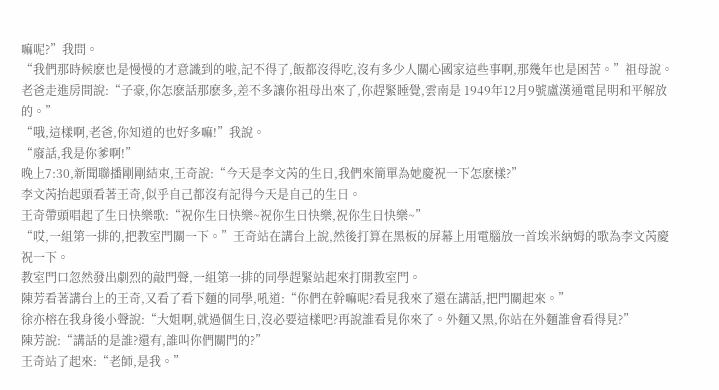嘛呢?”我問。
“我們那時候麽也是慢慢的才意識到的啦,記不得了,飯都沒得吃,沒有多少人關心國家這些事啊,那幾年也是困苦。”祖母說。
老爸走進房間說:“子豪,你怎麽話那麽多,差不多讓你祖母出來了,你趕緊睡覺,雲南是 1949年12月9號盧漢通電昆明和平解放的。”
“哦,這樣啊,老爸,你知道的也好多嘛!”我說。
“廢話,我是你爹啊!”
晚上7:30,新聞聯播剛剛結束,王奇說:“今天是李文芮的生日,我們來簡單為她慶祝一下怎麽樣?”
李文芮抬起頭看著王奇,似乎自己都沒有記得今天是自己的生日。
王奇帶頭唱起了生日快樂歌:“祝你生日快樂~祝你生日快樂,祝你生日快樂~”
“哎,一組第一排的,把教室門關一下。”王奇站在講台上說,然後打算在黑板的屏幕上用電腦放一首埃米納姆的歌為李文芮慶祝一下。
教室門口忽然發出劇烈的敲門聲,一組第一排的同學趕緊站起來打開教室門。
陳芳看著講台上的王奇,又看了看下麵的同學,吼道:“你們在幹嘛呢?看見我來了還在講話,把門關起來。”
徐亦榕在我身後小聲說:“大姐啊,就過個生日,沒必要這樣吧?再說誰看見你來了。外麵又黑,你站在外麵誰會看得見?”
陳芳說:“講話的是誰?還有,誰叫你們關門的?”
王奇站了起來:“老師,是我。”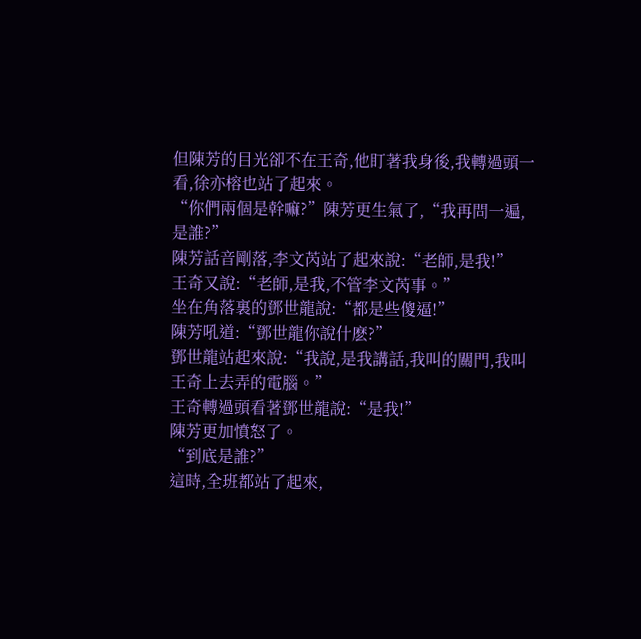但陳芳的目光卻不在王奇,他盯著我身後,我轉過頭一看,徐亦榕也站了起來。
“你們兩個是幹嘛?”陳芳更生氣了,“我再問一遍,是誰?”
陳芳話音剛落,李文芮站了起來說:“老師,是我!”
王奇又說:“老師,是我,不管李文芮事。”
坐在角落裏的鄧世龍說:“都是些傻逼!”
陳芳吼道:“鄧世龍你說什麽?”
鄧世龍站起來說:“我說,是我講話,我叫的關門,我叫王奇上去弄的電腦。”
王奇轉過頭看著鄧世龍說:“是我!”
陳芳更加憤怒了。
“到底是誰?”
這時,全班都站了起來,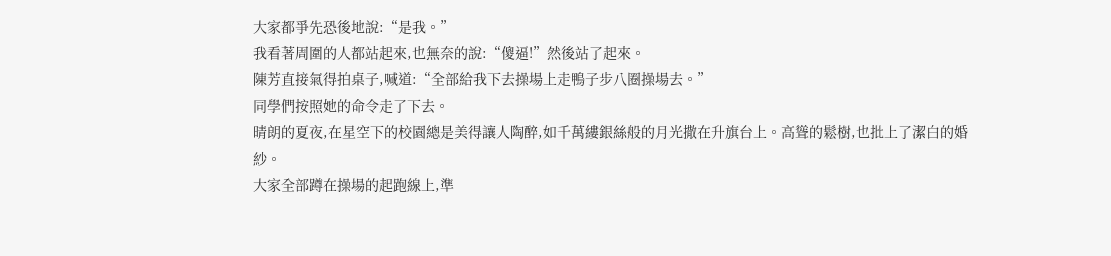大家都爭先恐後地說:“是我。”
我看著周圍的人都站起來,也無奈的說:“傻逼!”然後站了起來。
陳芳直接氣得拍桌子,喊道:“全部給我下去操場上走鴨子步八圈操場去。”
同學們按照她的命令走了下去。
晴朗的夏夜,在星空下的校園總是美得讓人陶醉,如千萬縷銀絲般的月光撒在升旗台上。高聳的鬆樹,也批上了潔白的婚紗。
大家全部蹲在操場的起跑線上,準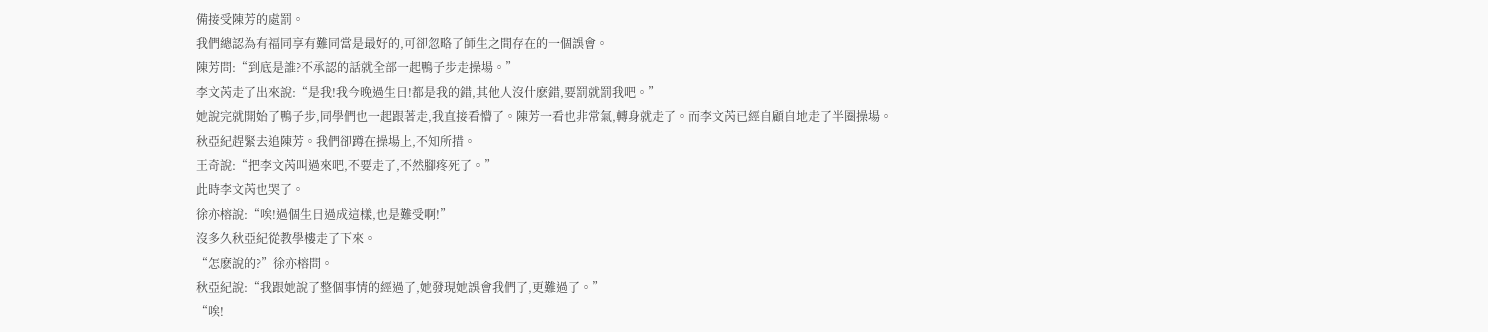備接受陳芳的處罰。
我們總認為有福同享有難同當是最好的,可卻忽略了師生之間存在的一個誤會。
陳芳問:“到底是誰?不承認的話就全部一起鴨子步走操場。”
李文芮走了出來說:“是我!我今晚過生日!都是我的錯,其他人沒什麽錯,要罰就罰我吧。”
她說完就開始了鴨子步,同學們也一起跟著走,我直接看懵了。陳芳一看也非常氣,轉身就走了。而李文芮已經自顧自地走了半圈操場。
秋亞紀趕緊去追陳芳。我們卻蹲在操場上,不知所措。
王奇說:“把李文芮叫過來吧,不要走了,不然腳疼死了。”
此時李文芮也哭了。
徐亦榕說:“唉!過個生日過成這樣,也是難受啊!”
沒多久秋亞紀從教學樓走了下來。
“怎麽說的?”徐亦榕問。
秋亞紀說:“我跟她說了整個事情的經過了,她發現她誤會我們了,更難過了。”
“唉!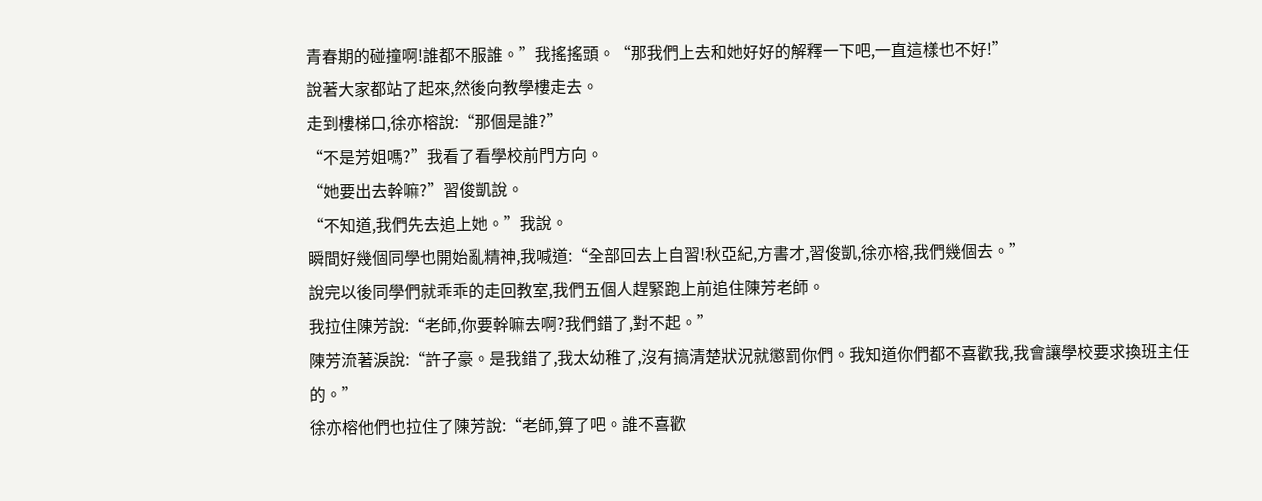青春期的碰撞啊!誰都不服誰。”我搖搖頭。“那我們上去和她好好的解釋一下吧,一直這樣也不好!”
說著大家都站了起來,然後向教學樓走去。
走到樓梯口,徐亦榕說:“那個是誰?”
“不是芳姐嗎?”我看了看學校前門方向。
“她要出去幹嘛?”習俊凱說。
“不知道,我們先去追上她。”我說。
瞬間好幾個同學也開始亂精神,我喊道:“全部回去上自習!秋亞紀,方書才,習俊凱,徐亦榕,我們幾個去。”
說完以後同學們就乖乖的走回教室,我們五個人趕緊跑上前追住陳芳老師。
我拉住陳芳說:“老師,你要幹嘛去啊?我們錯了,對不起。”
陳芳流著淚說:“許子豪。是我錯了,我太幼稚了,沒有搞清楚狀況就懲罰你們。我知道你們都不喜歡我,我會讓學校要求換班主任的。”
徐亦榕他們也拉住了陳芳說:“老師,算了吧。誰不喜歡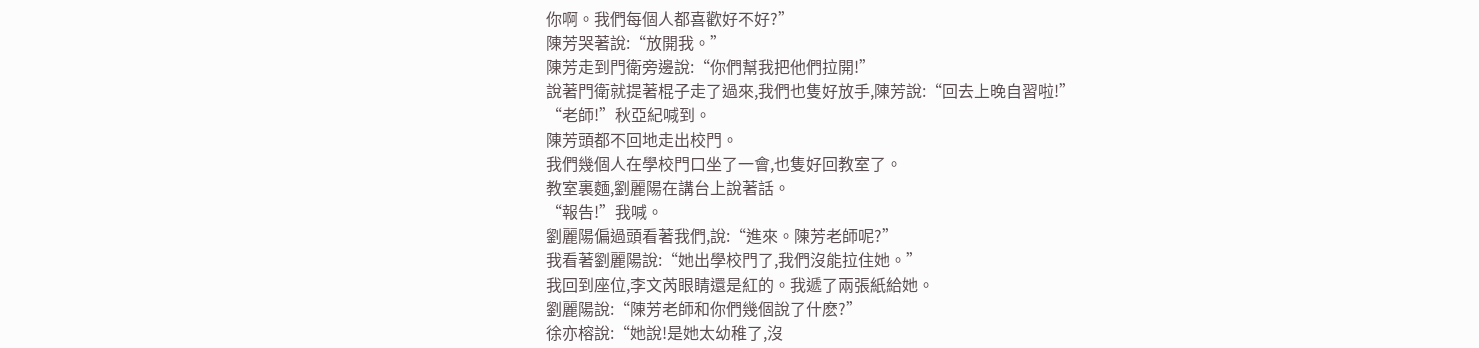你啊。我們每個人都喜歡好不好?”
陳芳哭著說:“放開我。”
陳芳走到門衛旁邊說:“你們幫我把他們拉開!”
說著門衛就提著棍子走了過來,我們也隻好放手,陳芳說:“回去上晚自習啦!”
“老師!”秋亞紀喊到。
陳芳頭都不回地走出校門。
我們幾個人在學校門口坐了一會,也隻好回教室了。
教室裏麵,劉麗陽在講台上說著話。
“報告!”我喊。
劉麗陽偏過頭看著我們,說:“進來。陳芳老師呢?”
我看著劉麗陽說:“她出學校門了,我們沒能拉住她。”
我回到座位,李文芮眼睛還是紅的。我遞了兩張紙給她。
劉麗陽說:“陳芳老師和你們幾個說了什麽?”
徐亦榕說:“她說!是她太幼稚了,沒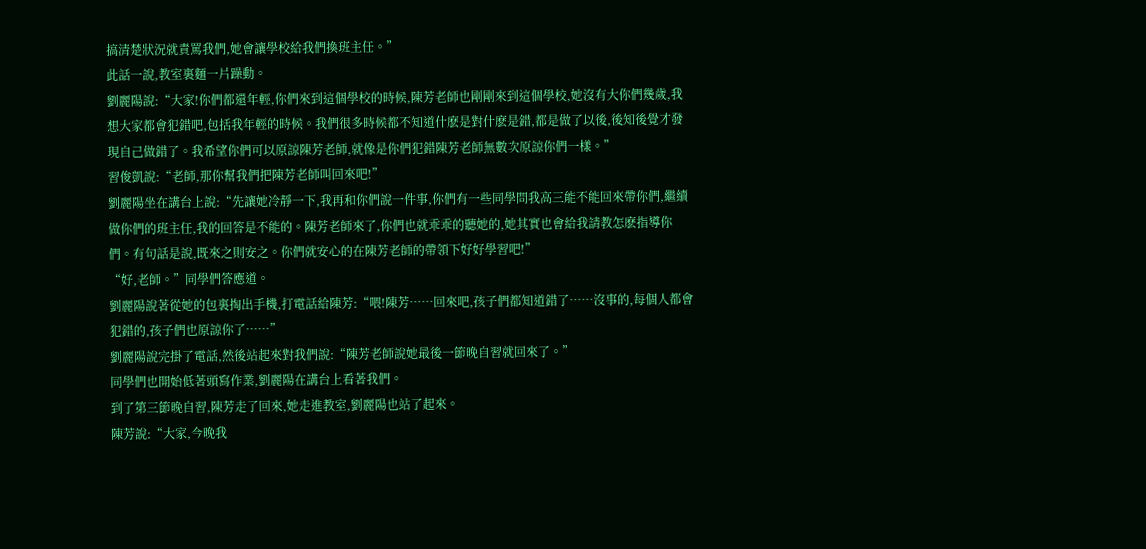搞清楚狀況就責罵我們,她會讓學校給我們換班主任。”
此話一說,教室裏麵一片躁動。
劉麗陽說:“大家!你們都還年輕,你們來到這個學校的時候,陳芳老師也剛剛來到這個學校,她沒有大你們幾歲,我想大家都會犯錯吧,包括我年輕的時候。我們很多時候都不知道什麽是對什麽是錯,都是做了以後,後知後覺才發現自己做錯了。我希望你們可以原諒陳芳老師,就像是你們犯錯陳芳老師無數次原諒你們一樣。”
習俊凱說:“老師,那你幫我們把陳芳老師叫回來吧!”
劉麗陽坐在講台上說:“先讓她冷靜一下,我再和你們說一件事,你們有一些同學問我高三能不能回來帶你們,繼續做你們的班主任,我的回答是不能的。陳芳老師來了,你們也就乖乖的聽她的,她其實也會給我請教怎麽指導你們。有句話是說,既來之則安之。你們就安心的在陳芳老師的帶領下好好學習吧!”
“好,老師。”同學們答應道。
劉麗陽說著從她的包裏掏出手機,打電話給陳芳:“喂!陳芳……回來吧,孩子們都知道錯了……沒事的,每個人都會犯錯的,孩子們也原諒你了……”
劉麗陽說完掛了電話,然後站起來對我們說:“陳芳老師說她最後一節晚自習就回來了。”
同學們也開始低著頭寫作業,劉麗陽在講台上看著我們。
到了第三節晚自習,陳芳走了回來,她走進教室,劉麗陽也站了起來。
陳芳說:“大家,今晚我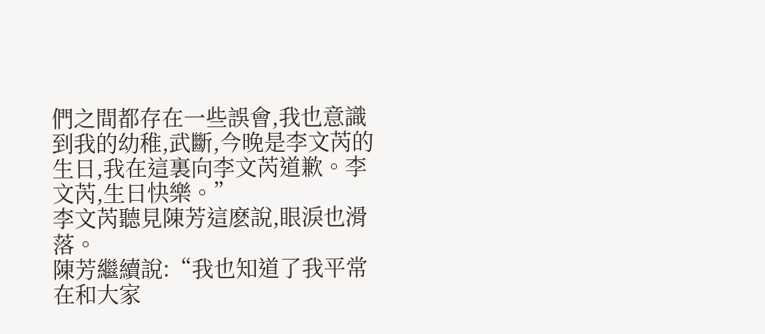們之間都存在一些誤會,我也意識到我的幼稚,武斷,今晚是李文芮的生日,我在這裏向李文芮道歉。李文芮,生日快樂。”
李文芮聽見陳芳這麽說,眼淚也滑落。
陳芳繼續說:“我也知道了我平常在和大家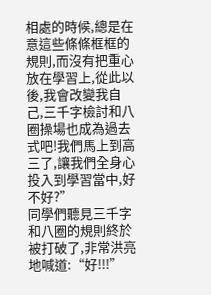相處的時候,總是在意這些條條框框的規則,而沒有把重心放在學習上,從此以後,我會改變我自己,三千字檢討和八圈操場也成為過去式吧!我們馬上到高三了,讓我們全身心投入到學習當中,好不好?”
同學們聽見三千字和八圈的規則終於被打破了,非常洪亮地喊道:“好!!!”